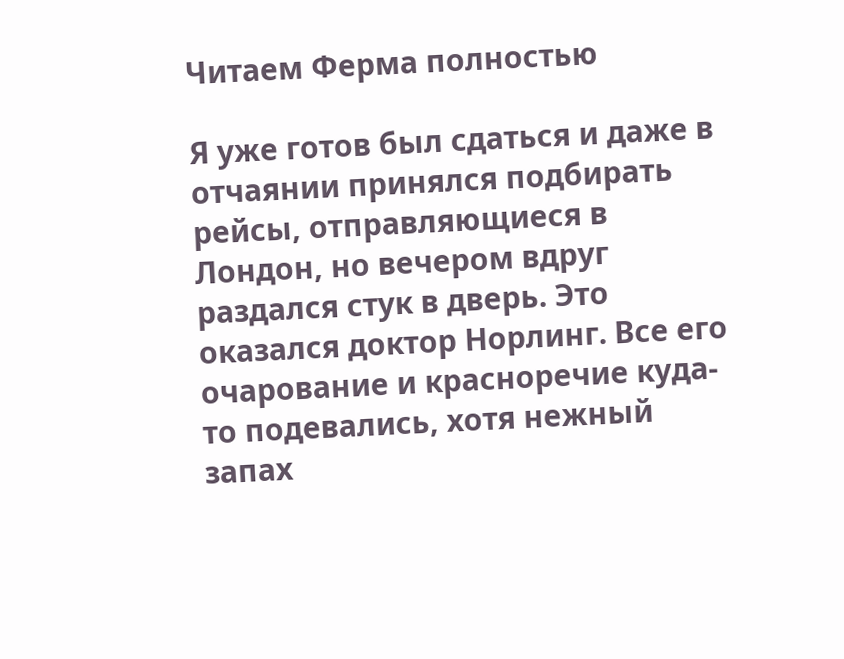Читаем Ферма полностью

Я уже готов был сдаться и даже в отчаянии принялся подбирать рейсы, отправляющиеся в Лондон, но вечером вдруг раздался стук в дверь. Это оказался доктор Норлинг. Все его очарование и красноречие куда-то подевались, хотя нежный запах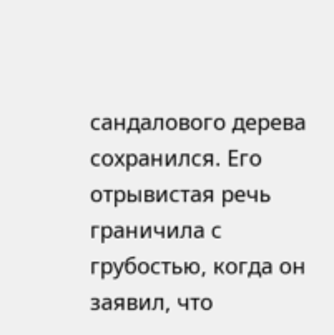сандалового дерева сохранился. Его отрывистая речь граничила с грубостью, когда он заявил, что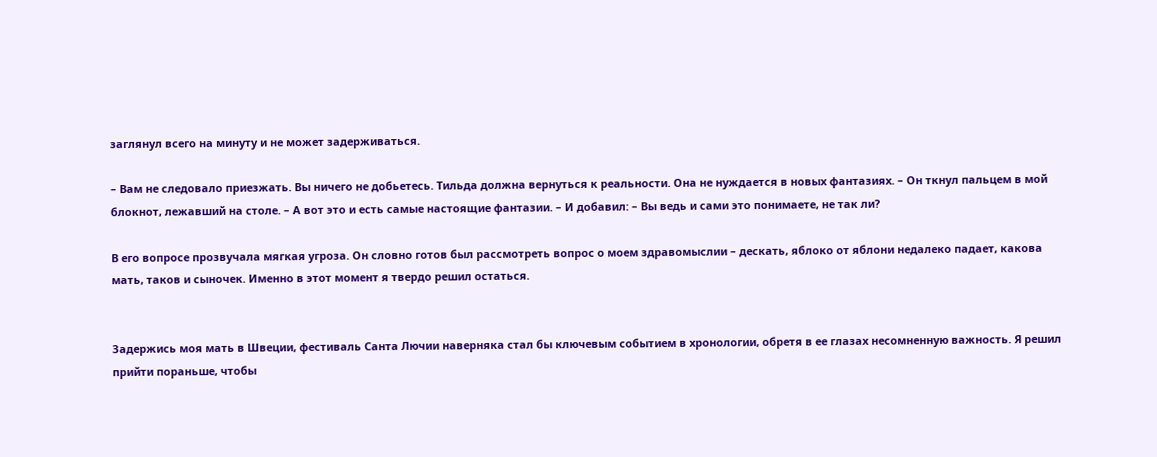заглянул всего на минуту и не может задерживаться.

– Вам не следовало приезжать. Вы ничего не добьетесь. Тильда должна вернуться к реальности. Она не нуждается в новых фантазиях. – Он ткнул пальцем в мой блокнот, лежавший на столе. – А вот это и есть самые настоящие фантазии. – И добавил: – Вы ведь и сами это понимаете, не так ли?

В его вопросе прозвучала мягкая угроза. Он словно готов был рассмотреть вопрос о моем здравомыслии – дескать, яблоко от яблони недалеко падает, какова мать, таков и сыночек. Именно в этот момент я твердо решил остаться.


Задержись моя мать в Швеции, фестиваль Санта Лючии наверняка стал бы ключевым событием в хронологии, обретя в ее глазах несомненную важность. Я решил прийти пораньше, чтобы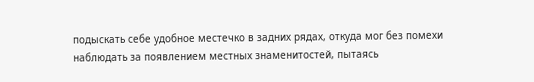подыскать себе удобное местечко в задних рядах, откуда мог без помехи наблюдать за появлением местных знаменитостей, пытаясь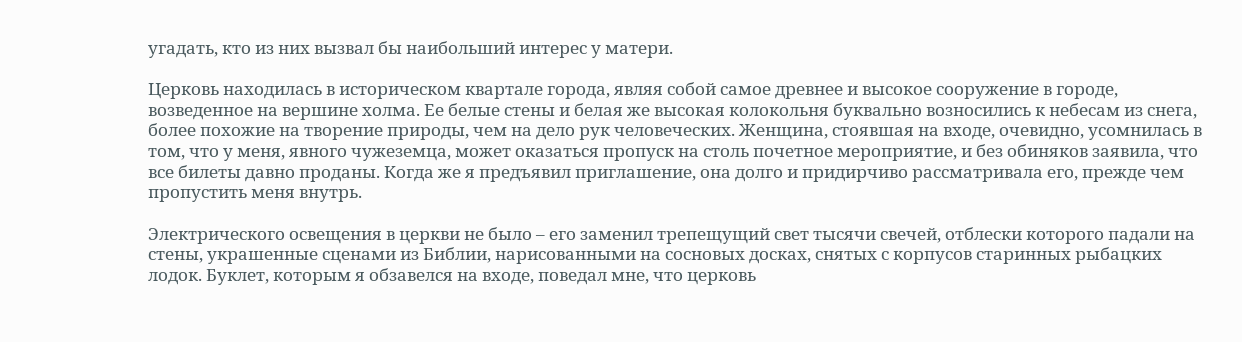угадать, кто из них вызвал бы наибольший интерес у матери.

Церковь находилась в историческом квартале города, являя собой самое древнее и высокое сооружение в городе, возведенное на вершине холма. Ее белые стены и белая же высокая колокольня буквально возносились к небесам из снега, более похожие на творение природы, чем на дело рук человеческих. Женщина, стоявшая на входе, очевидно, усомнилась в том, что у меня, явного чужеземца, может оказаться пропуск на столь почетное мероприятие, и без обиняков заявила, что все билеты давно проданы. Когда же я предъявил приглашение, она долго и придирчиво рассматривала его, прежде чем пропустить меня внутрь.

Электрического освещения в церкви не было – его заменил трепещущий свет тысячи свечей, отблески которого падали на стены, украшенные сценами из Библии, нарисованными на сосновых досках, снятых с корпусов старинных рыбацких лодок. Буклет, которым я обзавелся на входе, поведал мне, что церковь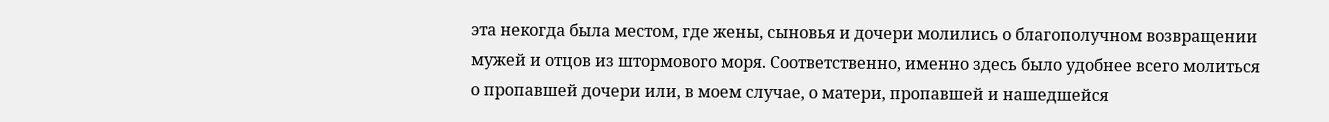эта некогда была местом, где жены, сыновья и дочери молились о благополучном возвращении мужей и отцов из штормового моря. Соответственно, именно здесь было удобнее всего молиться о пропавшей дочери или, в моем случае, о матери, пропавшей и нашедшейся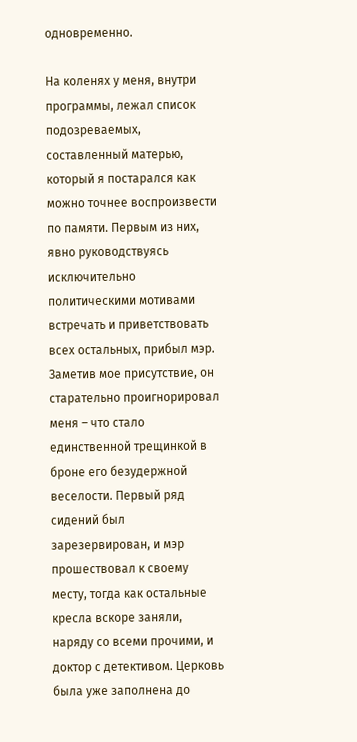одновременно.

На коленях у меня, внутри программы, лежал список подозреваемых, составленный матерью, который я постарался как можно точнее воспроизвести по памяти. Первым из них, явно руководствуясь исключительно политическими мотивами встречать и приветствовать всех остальных, прибыл мэр. Заметив мое присутствие, он старательно проигнорировал меня – что стало единственной трещинкой в броне его безудержной веселости. Первый ряд сидений был зарезервирован, и мэр прошествовал к своему месту, тогда как остальные кресла вскоре заняли, наряду со всеми прочими, и доктор с детективом. Церковь была уже заполнена до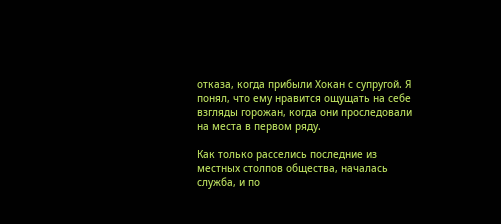отказа, когда прибыли Хокан с супругой. Я понял, что ему нравится ощущать на себе взгляды горожан, когда они проследовали на места в первом ряду.

Как только расселись последние из местных столпов общества, началась служба, и по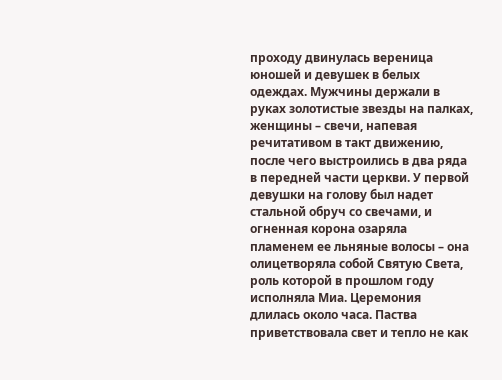проходу двинулась вереница юношей и девушек в белых одеждах. Мужчины держали в руках золотистые звезды на палках, женщины – свечи, напевая речитативом в такт движению, после чего выстроились в два ряда в передней части церкви. У первой девушки на голову был надет стальной обруч со свечами, и огненная корона озаряла пламенем ее льняные волосы – она олицетворяла собой Святую Света, роль которой в прошлом году исполняла Миа. Церемония длилась около часа. Паства приветствовала свет и тепло не как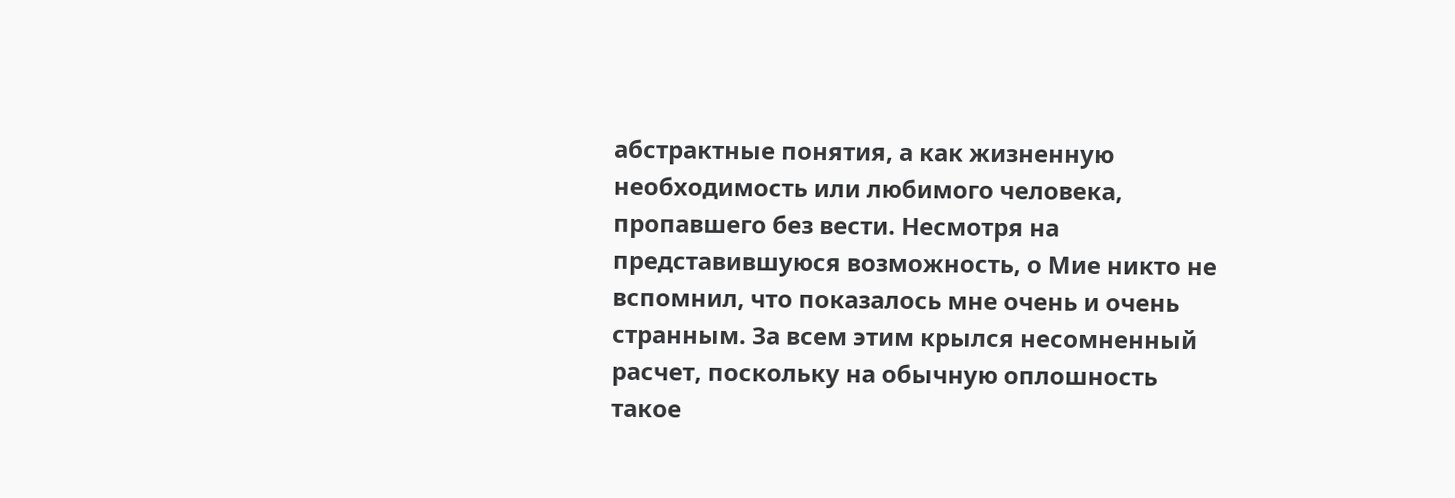абстрактные понятия, а как жизненную необходимость или любимого человека, пропавшего без вести. Несмотря на представившуюся возможность, о Мие никто не вспомнил, что показалось мне очень и очень странным. За всем этим крылся несомненный расчет, поскольку на обычную оплошность такое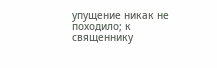упущение никак не походило; к священнику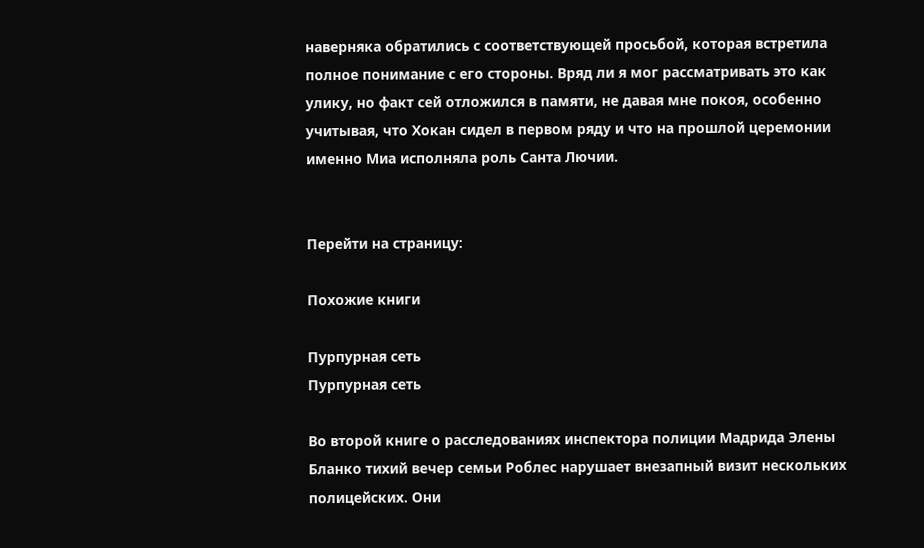наверняка обратились с соответствующей просьбой, которая встретила полное понимание с его стороны. Вряд ли я мог рассматривать это как улику, но факт сей отложился в памяти, не давая мне покоя, особенно учитывая, что Хокан сидел в первом ряду и что на прошлой церемонии именно Миа исполняла роль Санта Лючии.


Перейти на страницу:

Похожие книги

Пурпурная сеть
Пурпурная сеть

Во второй книге о расследованиях инспектора полиции Мадрида Элены Бланко тихий вечер семьи Роблес нарушает внезапный визит нескольких полицейских. Они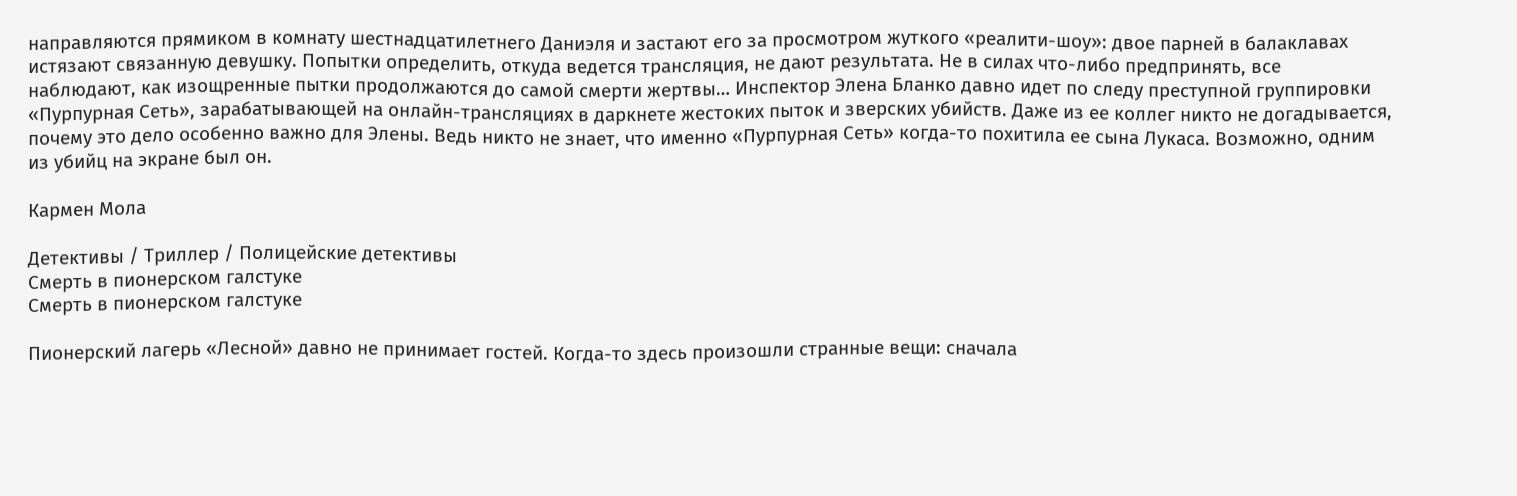направляются прямиком в комнату шестнадцатилетнего Даниэля и застают его за просмотром жуткого «реалити-шоу»: двое парней в балаклавах истязают связанную девушку. Попытки определить, откуда ведется трансляция, не дают результата. Не в силах что-либо предпринять, все наблюдают, как изощренные пытки продолжаются до самой смерти жертвы… Инспектор Элена Бланко давно идет по следу преступной группировки «Пурпурная Сеть», зарабатывающей на онлайн-трансляциях в даркнете жестоких пыток и зверских убийств. Даже из ее коллег никто не догадывается, почему это дело особенно важно для Элены. Ведь никто не знает, что именно «Пурпурная Сеть» когда-то похитила ее сына Лукаса. Возможно, одним из убийц на экране был он.

Кармен Мола

Детективы / Триллер / Полицейские детективы
Смерть в пионерском галстуке
Смерть в пионерском галстуке

Пионерский лагерь «Лесной» давно не принимает гостей. Когда-то здесь произошли странные вещи: сначала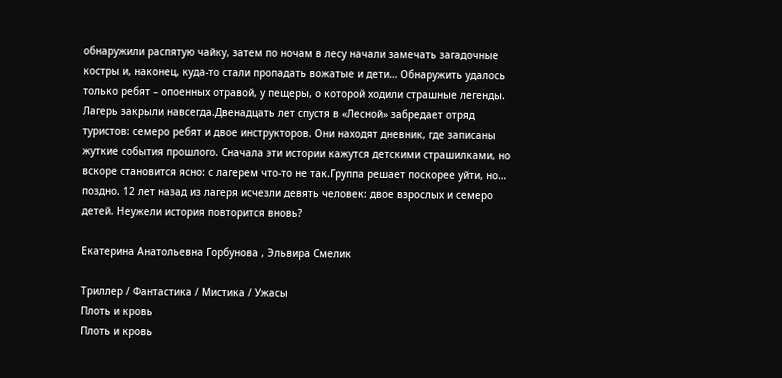обнаружили распятую чайку, затем по ночам в лесу начали замечать загадочные костры и, наконец, куда-то стали пропадать вожатые и дети… Обнаружить удалось только ребят – опоенных отравой, у пещеры, о которой ходили страшные легенды. Лагерь закрыли навсегда.Двенадцать лет спустя в «Лесной» забредает отряд туристов: семеро ребят и двое инструкторов. Они находят дневник, где записаны жуткие события прошлого. Сначала эти истории кажутся детскими страшилками, но вскоре становится ясно: с лагерем что-то не так.Группа решает поскорее уйти, но… поздно. 12 лет назад из лагеря исчезли девять человек: двое взрослых и семеро детей. Неужели история повторится вновь?

Екатерина Анатольевна Горбунова , Эльвира Смелик

Триллер / Фантастика / Мистика / Ужасы
Плоть и кровь
Плоть и кровь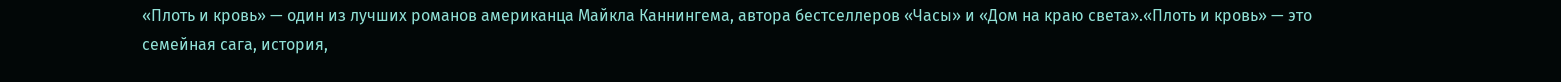«Плоть и кровь» — один из лучших романов американца Майкла Каннингема, автора бестселлеров «Часы» и «Дом на краю света».«Плоть и кровь» — это семейная сага, история,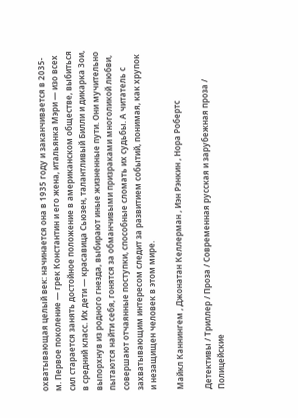охватывающая целый век: начинается она в 1935 году и заканчивается в 2035-м. Первое поколение — грек Константин и его жена, итальянка Мэри — изо всех сил старается занять достойное положение в американском обществе, выбиться в средний класс. Их дети — красавица Сьюзен, талантливый Билли и дикарка Зои, выпорхнув из родного гнезда, выбирают иные жизненные пути. Они мучительно пытаются найти себя, гонятся за обманчивыми призраками многоликой любви, совершают отчаянные поступки, способные сломать их судьбы. А читатель с захватывающим интересом следит за развитием событий, понимая, как хрупок и незащищен человек в этом мире.

Майкл Каннингем , Джонатан Келлерман , Иэн Рэнкин , Нора Робертс

Детективы / Триллер / Проза / Современная русская и зарубежная проза / Полицейские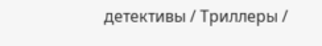детективы / Триллеры /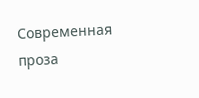Современная проза